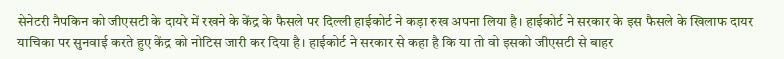सेनेटरी नैपकिन को जीएसटी के दायरे में रखने के केंद्र के फैसले पर दिल्ली हाईकोर्ट ने कड़ा रुख अपना लिया है। हाईकोर्ट ने सरकार के इस फैसले के खिलाफ दायर याचिका पर सुनवाई करते हुए केंद्र को नोटिस जारी कर दिया है। हाईकोर्ट ने सरकार से कहा है कि या तो वो इसको जीएसटी से बाहर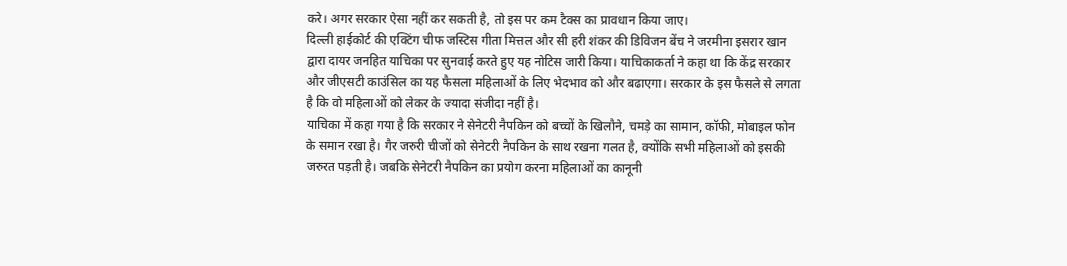करे। अगर सरकार ऐसा नहीं कर सकती है, तो इस पर कम टैक्स का प्रावधान किया जाए।
दिल्ली हाईकोर्ट की एक्टिंग चीफ जस्टिस गीता मित्तल और सी हरी शंकर की डिविजन बेंच ने जरमीना इसरार खान द्वारा दायर जनहित याचिका पर सुनवाई करते हुए यह नोटिस जारी किया। याचिकाकर्ता ने कहा था कि केंद्र सरकार और जीएसटी काउंसिल का यह फैसला महिलाओं के लिए भेदभाव को और बढाएगा। सरकार के इस फैसले से लगता है कि वो महिलाओं को लेकर के ज्यादा संजीदा नहीं है।
याचिका में कहा गया है कि सरकार ने सेनेटरी नैपकिन को बच्चों के खिलौने, चमड़े का सामान, कॉफी, मोबाइल फोन के समान रखा है। गैर जरुरी चीजों को सेनेटरी नैपकिन के साथ रखना गलत है, क्योंकि सभी महिलाओं को इसकी जरुरत पड़ती है। जबकि सेनेटरी नैपकिन का प्रयोग करना महिलाओं का कानूनी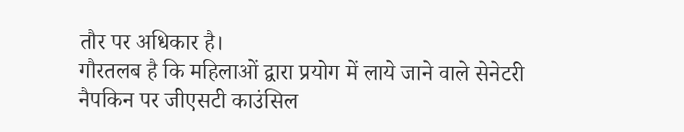तौर पर अधिकार है।
गौरतलब है कि महिलाओं द्वारा प्रयोग में लाये जाने वाले सेनेटरी नैपकिन पर जीएसटी काउंसिल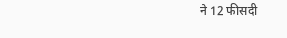ने 12 फीसदी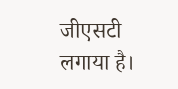जीएसटी लगाया है।